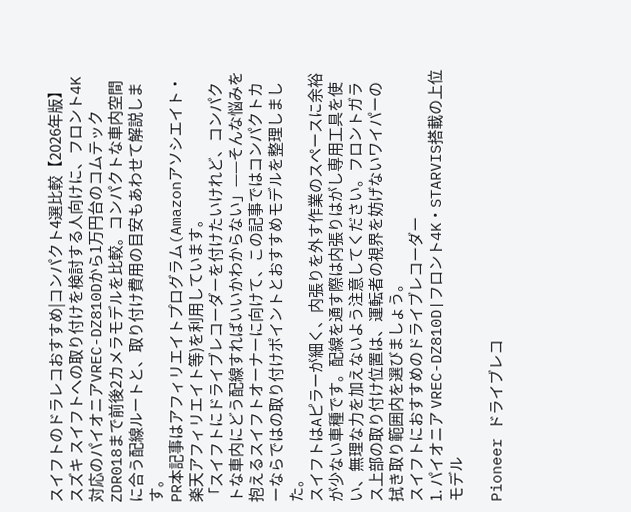スイフトのドラレコおすすめ|コンパクト4選比較【2026年版】
スズキ スイフトへの取り付けを検討する人向けに、フロント4K対応のパイオニアVREC-DZ810Dから1万円台のコムテックZDR018まで前後2カメラモデルを比較。コンパクトな車内空間に合う配線ルートと、取り付け費用の目安もあわせて解説します。
PR本記事はアフィリエイトプログラム(Amazonアソシエイト・楽天アフィリエイト等)を利用しています。
「スイフトにドライブレコーダーを付けたいけれど、コンパクトな車内にどう配線すればいいかわからない」——そんな悩みを抱えるスイフトオーナーに向けて、この記事ではコンパクトカーならではの取り付けポイントとおすすめモデルを整理しました。
スイフトはAピラーが細く、内張りを外す作業のスペースに余裕が少ない車種です。配線を通す際は内張りはがし専用工具を使い、無理な力を加えないよう注意してください。フロントガラス上部の取り付け位置は、運転者の視界を妨げないワイパーの拭き取り範囲内を選びましょう。
スイフトにおすすめのドライブレコーダー
1. パイオニア VREC-DZ810D|フロント4K・STARVIS搭載の上位モデル

Pioneer ドライブレコ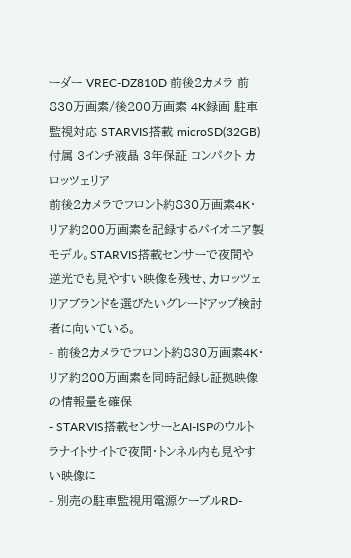ーダー VREC-DZ810D 前後2カメラ 前830万画素/後200万画素 4K録画 駐車監視対応 STARVIS搭載 microSD(32GB)付属 3インチ液晶 3年保証 コンパクト カロッツェリア
前後2カメラでフロント約830万画素4K・リア約200万画素を記録するパイオニア製モデル。STARVIS搭載センサーで夜間や逆光でも見やすい映像を残せ、カロッツェリアブランドを選びたいグレードアップ検討者に向いている。
- 前後2カメラでフロント約830万画素4K・リア約200万画素を同時記録し証拠映像の情報量を確保
- STARVIS搭載センサーとAI-ISPのウルトラナイトサイトで夜間・トンネル内も見やすい映像に
- 別売の駐車監視用電源ケーブルRD-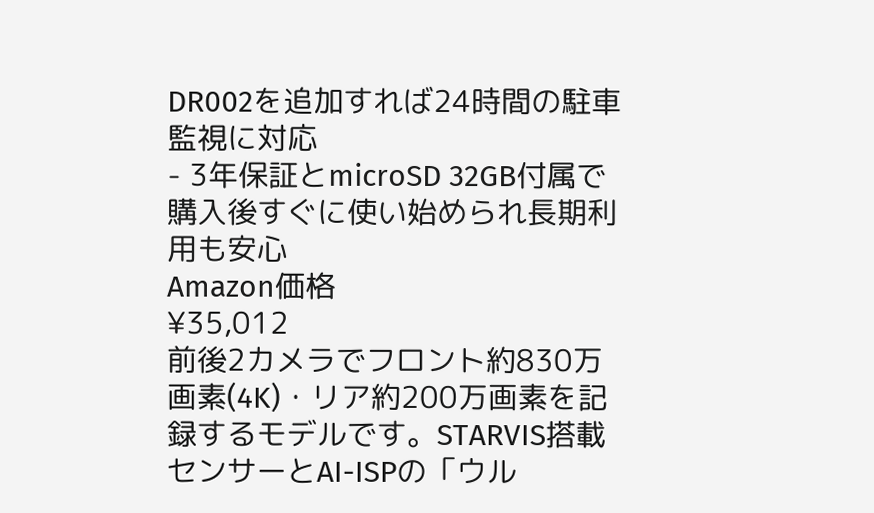DR002を追加すれば24時間の駐車監視に対応
- 3年保証とmicroSD 32GB付属で購入後すぐに使い始められ長期利用も安心
Amazon価格
¥35,012
前後2カメラでフロント約830万画素(4K)・リア約200万画素を記録するモデルです。STARVIS搭載センサーとAI-ISPの「ウル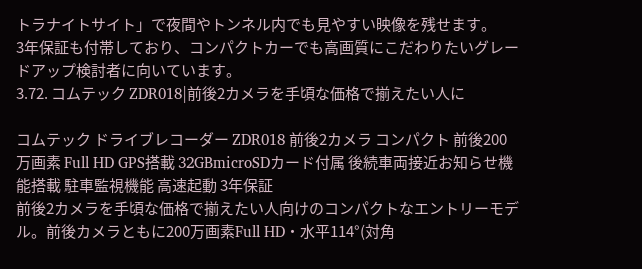トラナイトサイト」で夜間やトンネル内でも見やすい映像を残せます。
3年保証も付帯しており、コンパクトカーでも高画質にこだわりたいグレードアップ検討者に向いています。
3.72. コムテック ZDR018|前後2カメラを手頃な価格で揃えたい人に

コムテック ドライブレコーダー ZDR018 前後2カメラ コンパクト 前後200万画素 Full HD GPS搭載 32GBmicroSDカード付属 後続車両接近お知らせ機能搭載 駐車監視機能 高速起動 3年保証
前後2カメラを手頃な価格で揃えたい人向けのコンパクトなエントリーモデル。前後カメラともに200万画素Full HD・水平114°(対角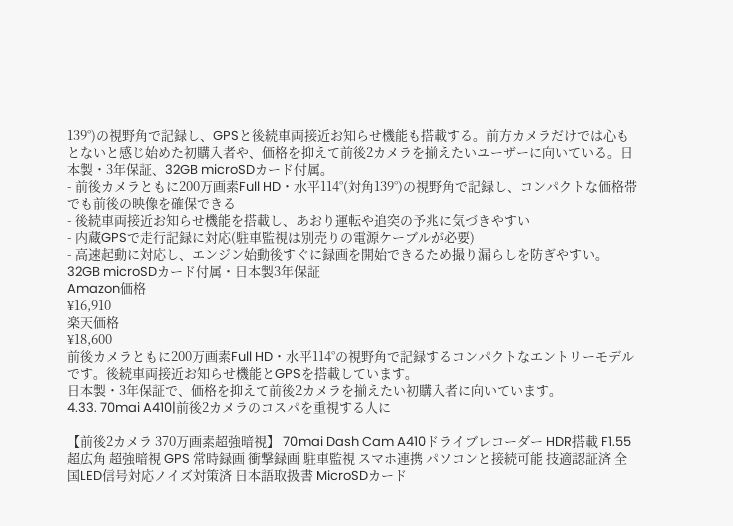139°)の視野角で記録し、GPSと後続車両接近お知らせ機能も搭載する。前方カメラだけでは心もとないと感じ始めた初購入者や、価格を抑えて前後2カメラを揃えたいユーザーに向いている。日本製・3年保証、32GB microSDカード付属。
- 前後カメラともに200万画素Full HD・水平114°(対角139°)の視野角で記録し、コンパクトな価格帯でも前後の映像を確保できる
- 後続車両接近お知らせ機能を搭載し、あおり運転や追突の予兆に気づきやすい
- 内蔵GPSで走行記録に対応(駐車監視は別売りの電源ケーブルが必要)
- 高速起動に対応し、エンジン始動後すぐに録画を開始できるため撮り漏らしを防ぎやすい。32GB microSDカード付属・日本製3年保証
Amazon価格
¥16,910
楽天価格
¥18,600
前後カメラともに200万画素Full HD・水平114°の視野角で記録するコンパクトなエントリーモデルです。後続車両接近お知らせ機能とGPSを搭載しています。
日本製・3年保証で、価格を抑えて前後2カメラを揃えたい初購入者に向いています。
4.33. 70mai A410|前後2カメラのコスパを重視する人に

【前後2カメラ 370万画素超強暗視】 70mai Dash Cam A410ドライブレコーダー HDR搭載 F1.55 超広角 超強暗視 GPS 常時録画 衝撃録画 駐車監視 スマホ連携 パソコンと接続可能 技適認証済 全国LED信号対応ノイズ対策済 日本語取扱書 MicroSDカード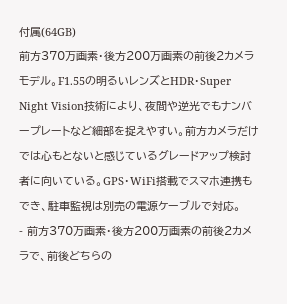付属(64GB)
前方370万画素・後方200万画素の前後2カメラモデル。F1.55の明るいレンズとHDR・Super Night Vision技術により、夜間や逆光でもナンバープレートなど細部を捉えやすい。前方カメラだけでは心もとないと感じているグレードアップ検討者に向いている。GPS・WiFi搭載でスマホ連携もでき、駐車監視は別売の電源ケーブルで対応。
- 前方370万画素・後方200万画素の前後2カメラで、前後どちらの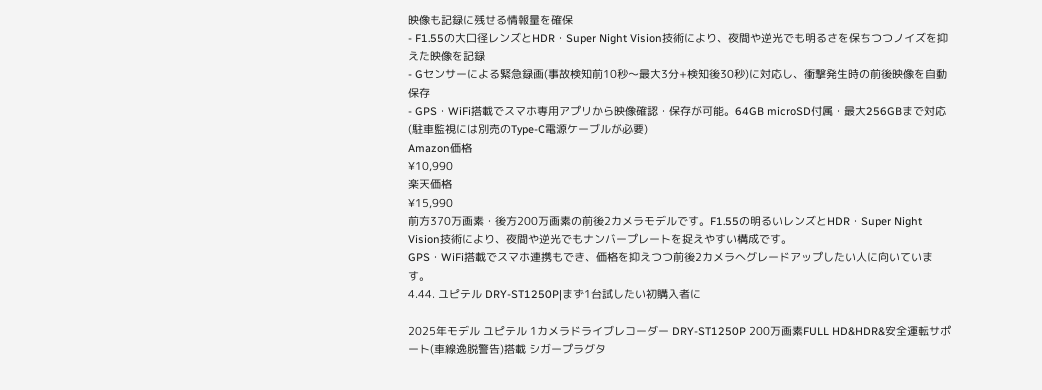映像も記録に残せる情報量を確保
- F1.55の大口径レンズとHDR・Super Night Vision技術により、夜間や逆光でも明るさを保ちつつノイズを抑えた映像を記録
- Gセンサーによる緊急録画(事故検知前10秒〜最大3分+検知後30秒)に対応し、衝撃発生時の前後映像を自動保存
- GPS・WiFi搭載でスマホ専用アプリから映像確認・保存が可能。64GB microSD付属・最大256GBまで対応(駐車監視には別売のType-C電源ケーブルが必要)
Amazon価格
¥10,990
楽天価格
¥15,990
前方370万画素・後方200万画素の前後2カメラモデルです。F1.55の明るいレンズとHDR・Super Night Vision技術により、夜間や逆光でもナンバープレートを捉えやすい構成です。
GPS・WiFi搭載でスマホ連携もでき、価格を抑えつつ前後2カメラへグレードアップしたい人に向いています。
4.44. ユピテル DRY-ST1250P|まず1台試したい初購入者に

2025年モデル ユピテル 1カメラドライブレコーダー DRY-ST1250P 200万画素FULL HD&HDR&安全運転サポート(車線逸脱警告)搭載 シガープラグタ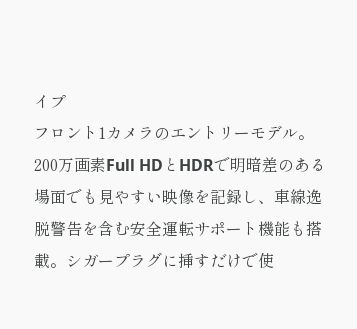イプ
フロント1カメラのエントリーモデル。200万画素Full HDとHDRで明暗差のある場面でも見やすい映像を記録し、車線逸脱警告を含む安全運転サポート機能も搭載。シガープラグに挿すだけで使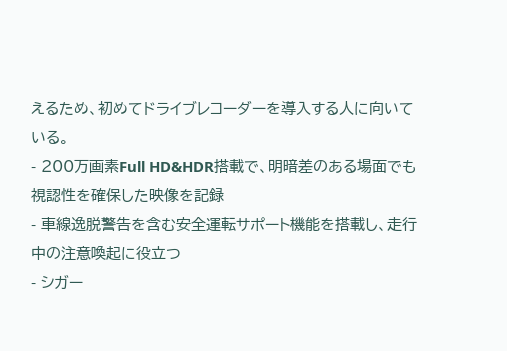えるため、初めてドライブレコーダーを導入する人に向いている。
- 200万画素Full HD&HDR搭載で、明暗差のある場面でも視認性を確保した映像を記録
- 車線逸脱警告を含む安全運転サポート機能を搭載し、走行中の注意喚起に役立つ
- シガー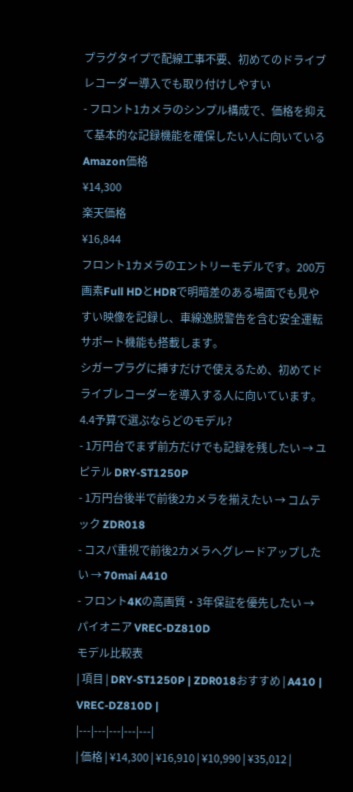プラグタイプで配線工事不要、初めてのドライブレコーダー導入でも取り付けしやすい
- フロント1カメラのシンプル構成で、価格を抑えて基本的な記録機能を確保したい人に向いている
Amazon価格
¥14,300
楽天価格
¥16,844
フロント1カメラのエントリーモデルです。200万画素Full HDとHDRで明暗差のある場面でも見やすい映像を記録し、車線逸脱警告を含む安全運転サポート機能も搭載します。
シガープラグに挿すだけで使えるため、初めてドライブレコーダーを導入する人に向いています。
4.4予算で選ぶならどのモデル?
- 1万円台でまず前方だけでも記録を残したい → ユピテル DRY-ST1250P
- 1万円台後半で前後2カメラを揃えたい → コムテック ZDR018
- コスパ重視で前後2カメラへグレードアップしたい → 70mai A410
- フロント4Kの高画質・3年保証を優先したい → パイオニア VREC-DZ810D
モデル比較表
| 項目 | DRY-ST1250P | ZDR018おすすめ | A410 | VREC-DZ810D |
|---|---|---|---|---|
| 価格 | ¥14,300 | ¥16,910 | ¥10,990 | ¥35,012 |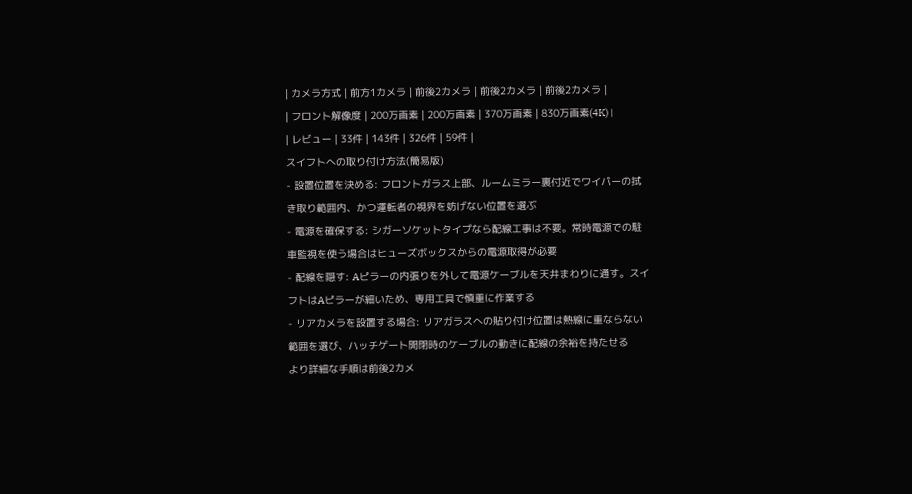| カメラ方式 | 前方1カメラ | 前後2カメラ | 前後2カメラ | 前後2カメラ |
| フロント解像度 | 200万画素 | 200万画素 | 370万画素 | 830万画素(4K) |
| レビュー | 33件 | 143件 | 326件 | 59件 |
スイフトへの取り付け方法(簡易版)
- 設置位置を決める: フロントガラス上部、ルームミラー裏付近でワイパーの拭き取り範囲内、かつ運転者の視界を妨げない位置を選ぶ
- 電源を確保する: シガーソケットタイプなら配線工事は不要。常時電源での駐車監視を使う場合はヒューズボックスからの電源取得が必要
- 配線を隠す: Aピラーの内張りを外して電源ケーブルを天井まわりに通す。スイフトはAピラーが細いため、専用工具で慎重に作業する
- リアカメラを設置する場合: リアガラスへの貼り付け位置は熱線に重ならない範囲を選び、ハッチゲート開閉時のケーブルの動きに配線の余裕を持たせる
より詳細な手順は前後2カメ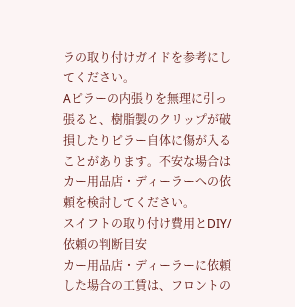ラの取り付けガイドを参考にしてください。
Aピラーの内張りを無理に引っ張ると、樹脂製のクリップが破損したりピラー自体に傷が入ることがあります。不安な場合はカー用品店・ディーラーへの依頼を検討してください。
スイフトの取り付け費用とDIY/依頼の判断目安
カー用品店・ディーラーに依頼した場合の工賃は、フロントの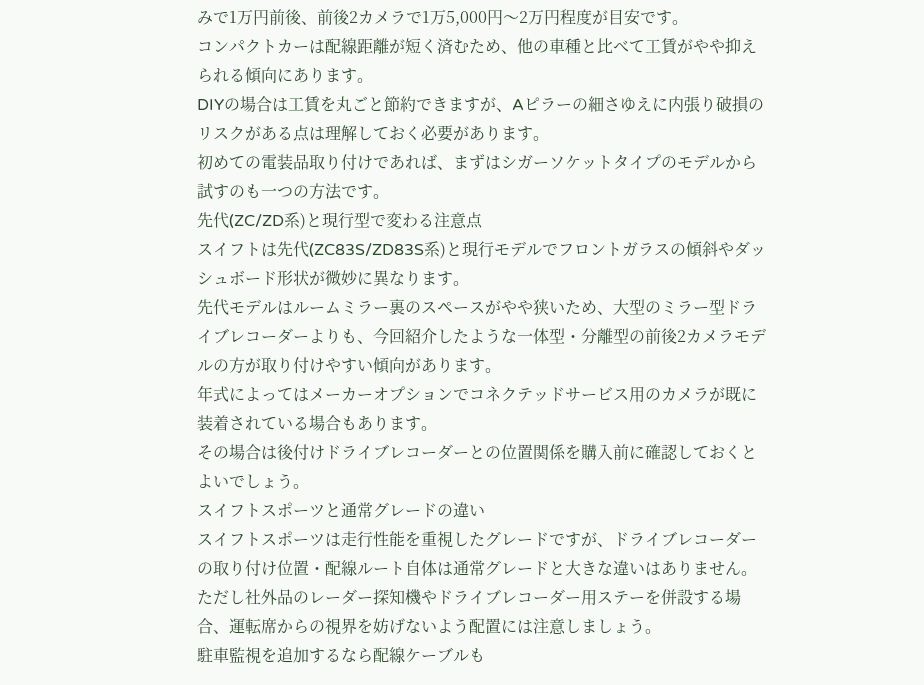みで1万円前後、前後2カメラで1万5,000円〜2万円程度が目安です。
コンパクトカーは配線距離が短く済むため、他の車種と比べて工賃がやや抑えられる傾向にあります。
DIYの場合は工賃を丸ごと節約できますが、Aピラーの細さゆえに内張り破損のリスクがある点は理解しておく必要があります。
初めての電装品取り付けであれば、まずはシガーソケットタイプのモデルから試すのも一つの方法です。
先代(ZC/ZD系)と現行型で変わる注意点
スイフトは先代(ZC83S/ZD83S系)と現行モデルでフロントガラスの傾斜やダッシュボード形状が微妙に異なります。
先代モデルはルームミラー裏のスペースがやや狭いため、大型のミラー型ドライブレコーダーよりも、今回紹介したような一体型・分離型の前後2カメラモデルの方が取り付けやすい傾向があります。
年式によってはメーカーオプションでコネクテッドサービス用のカメラが既に装着されている場合もあります。
その場合は後付けドライブレコーダーとの位置関係を購入前に確認しておくとよいでしょう。
スイフトスポーツと通常グレードの違い
スイフトスポーツは走行性能を重視したグレードですが、ドライブレコーダーの取り付け位置・配線ルート自体は通常グレードと大きな違いはありません。
ただし社外品のレーダー探知機やドライブレコーダー用ステーを併設する場合、運転席からの視界を妨げないよう配置には注意しましょう。
駐車監視を追加するなら配線ケーブルも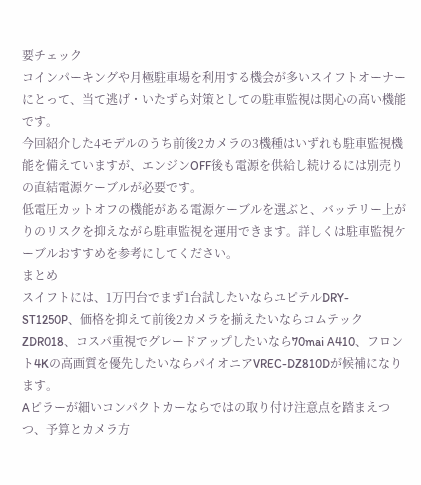要チェック
コインパーキングや月極駐車場を利用する機会が多いスイフトオーナーにとって、当て逃げ・いたずら対策としての駐車監視は関心の高い機能です。
今回紹介した4モデルのうち前後2カメラの3機種はいずれも駐車監視機能を備えていますが、エンジンOFF後も電源を供給し続けるには別売りの直結電源ケーブルが必要です。
低電圧カットオフの機能がある電源ケーブルを選ぶと、バッテリー上がりのリスクを抑えながら駐車監視を運用できます。詳しくは駐車監視ケーブルおすすめを参考にしてください。
まとめ
スイフトには、1万円台でまず1台試したいならユピテルDRY-ST1250P、価格を抑えて前後2カメラを揃えたいならコムテックZDR018、コスパ重視でグレードアップしたいなら70mai A410、フロント4Kの高画質を優先したいならパイオニアVREC-DZ810Dが候補になります。
Aピラーが細いコンパクトカーならではの取り付け注意点を踏まえつつ、予算とカメラ方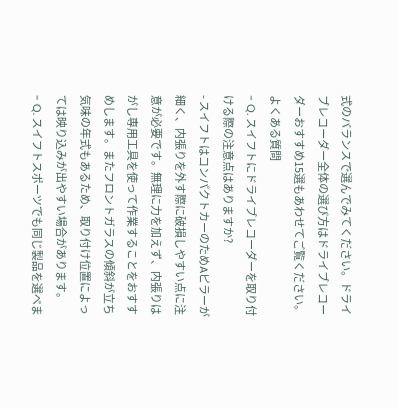式のバランスで選んでみてください。ドライブレコーダー全体の選び方はドライブレコーダーおすすめ15選もあわせてご覧ください。
よくある質問
- Q. スイフトにドライブレコーダーを取り付ける際の注意点はありますか?
- スイフトはコンパクトカーのためAピラーが細く、内張りを外す際に破損しやすい点に注意が必要です。無理に力を加えず、内張りはがし専用工具を使って作業することをおすすめします。またフロントガラスの傾斜が立ち気味の年式もあるため、取り付け位置によっては映り込みが出やすい場合があります。
- Q. スイフトスポーツでも同じ製品を選べま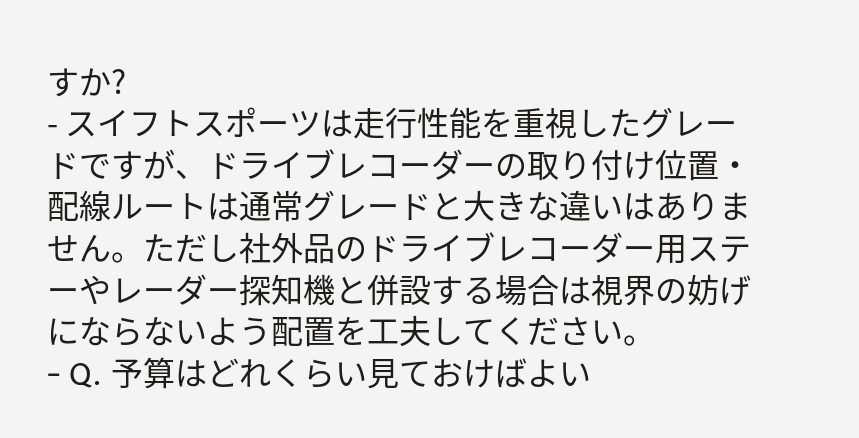すか?
- スイフトスポーツは走行性能を重視したグレードですが、ドライブレコーダーの取り付け位置・配線ルートは通常グレードと大きな違いはありません。ただし社外品のドライブレコーダー用ステーやレーダー探知機と併設する場合は視界の妨げにならないよう配置を工夫してください。
- Q. 予算はどれくらい見ておけばよい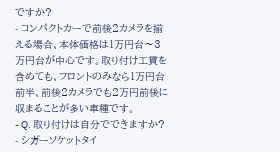ですか?
- コンパクトカーで前後2カメラを揃える場合、本体価格は1万円台〜3万円台が中心です。取り付け工賃を含めても、フロントのみなら1万円台前半、前後2カメラでも2万円前後に収まることが多い車種です。
- Q. 取り付けは自分でできますか?
- シガーソケットタイ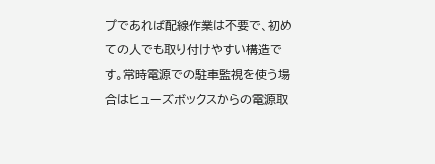プであれば配線作業は不要で、初めての人でも取り付けやすい構造です。常時電源での駐車監視を使う場合はヒューズボックスからの電源取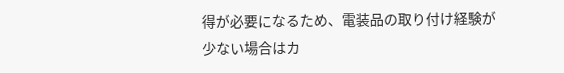得が必要になるため、電装品の取り付け経験が少ない場合はカ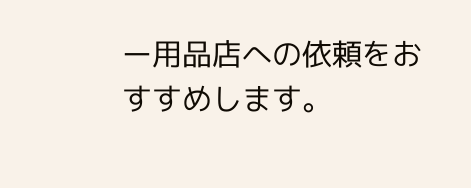ー用品店への依頼をおすすめします。